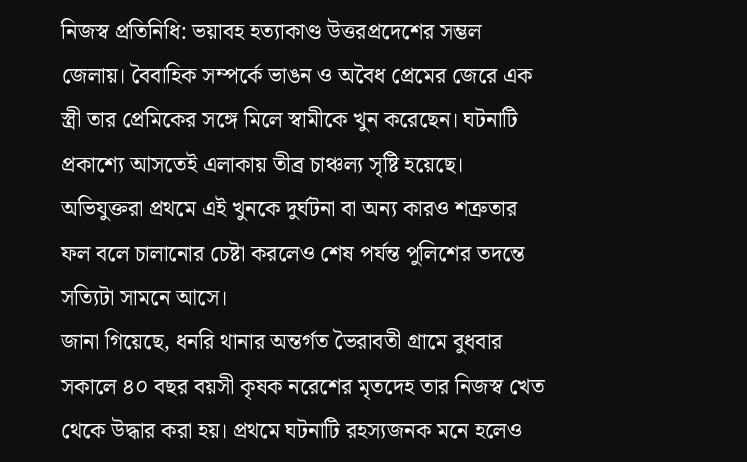নিজস্ব প্রতিনিধি: ভয়াবহ হত্যাকাণ্ড উত্তরপ্রদেশের সম্ভল জেলায়। বৈবাহিক সম্পর্কে ভাঙন ও অবৈধ প্রেমের জেরে এক স্ত্রী তার প্রেমিকের সঙ্গে মিলে স্বামীকে খুন করেছেন। ঘটনাটি প্রকাশ্যে আসতেই এলাকায় তীব্র চাঞ্চল্য সৃষ্টি হয়েছে। অভিযুক্তরা প্রথমে এই খুনকে দুর্ঘটনা বা অন্য কারও শত্রুতার ফল বলে চালানোর চেষ্টা করলেও শেষ পর্যন্ত পুলিশের তদন্তে সত্যিটা সামনে আসে।
জানা গিয়েছে, ধনরি থানার অন্তর্গত ভৈরাবতী গ্রামে বুধবার সকালে ৪০ বছর বয়সী কৃষক নরেশের মৃতদেহ তার নিজস্ব খেত থেকে উদ্ধার করা হয়। প্রথমে ঘটনাটি রহস্যজনক মনে হলেও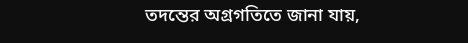তদন্তের অগ্রগতিতে জানা যায়,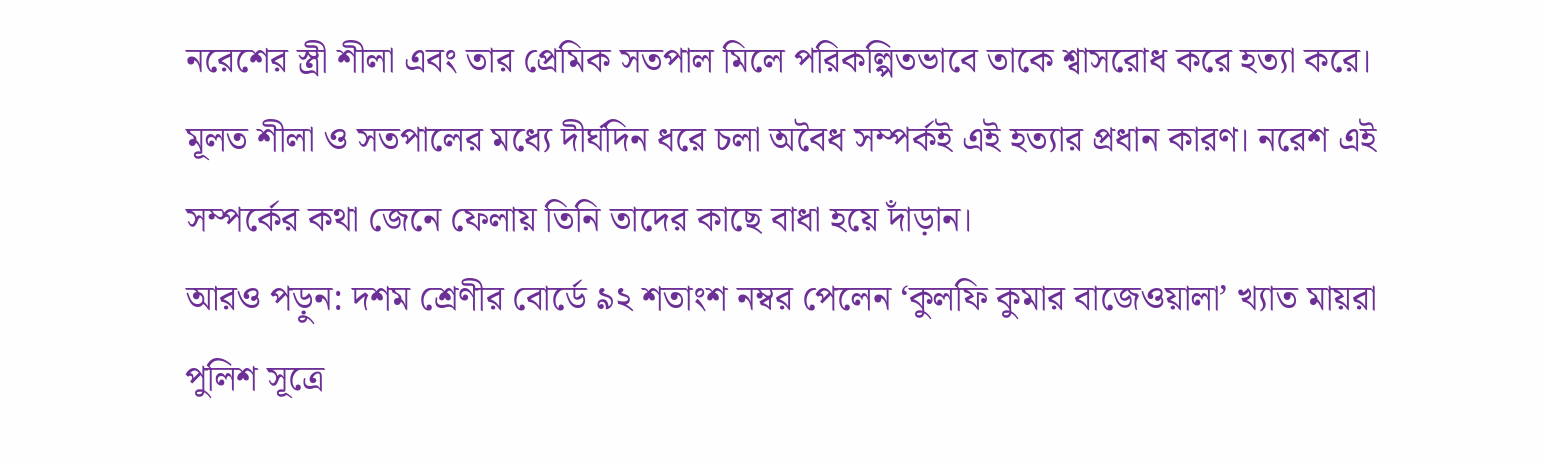নরেশের স্ত্রী শীলা এবং তার প্রেমিক সতপাল মিলে পরিকল্পিতভাবে তাকে শ্বাসরোধ করে হত্যা করে। মূলত শীলা ও সতপালের মধ্যে দীর্ঘদিন ধরে চলা অবৈধ সম্পর্কই এই হত্যার প্রধান কারণ। নরেশ এই সম্পর্কের কথা জেনে ফেলায় তিনি তাদের কাছে বাধা হয়ে দাঁড়ান।
আরও পড়ুন: দশম শ্রেণীর বোর্ডে ৯২ শতাংশ নম্বর পেলেন ‘কুলফি কুমার বাজেওয়ালা’ খ্যাত মায়রা
পুলিশ সূত্রে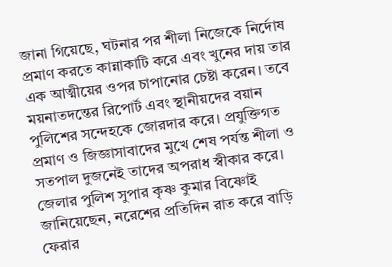জানা গিয়েছে, ঘটনার পর শীলা নিজেকে নির্দোষ প্রমাণ করতে কান্নাকাটি করে এবং খুনের দায় তার এক আত্মীয়ের ওপর চাপানোর চেষ্টা করেন। তবে ময়নাতদন্তের রিপোর্ট এবং স্থানীয়দের বয়ান পুলিশের সন্দেহকে জোরদার করে। প্রযুক্তিগত প্রমাণ ও জিজ্ঞাসাবাদের মুখে শেষ পর্যন্ত শীলা ও সতপাল দুজনেই তাদের অপরাধ স্বীকার করে। জেলার পুলিশ সুপার কৃষ্ণ কুমার বিষ্ণোই জানিয়েছেন, নরেশের প্রতিদিন রাত করে বাড়ি ফেরার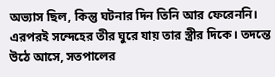অভ্যাস ছিল, কিন্তু ঘটনার দিন তিনি আর ফেরেননি। এরপরই সন্দেহের তীর ঘুরে যায় তার স্ত্রীর দিকে। তদন্তে উঠে আসে, সতপালের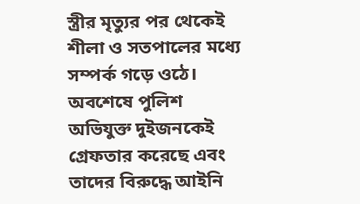স্ত্রীর মৃত্যুর পর থেকেই শীলা ও সতপালের মধ্যে সম্পর্ক গড়ে ওঠে। অবশেষে পুলিশ অভিযুক্ত দুইজনকেই গ্রেফতার করেছে এবং তাদের বিরুদ্ধে আইনি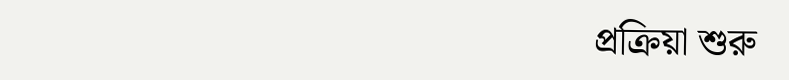প্রক্রিয়া শুরু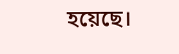হয়েছে।